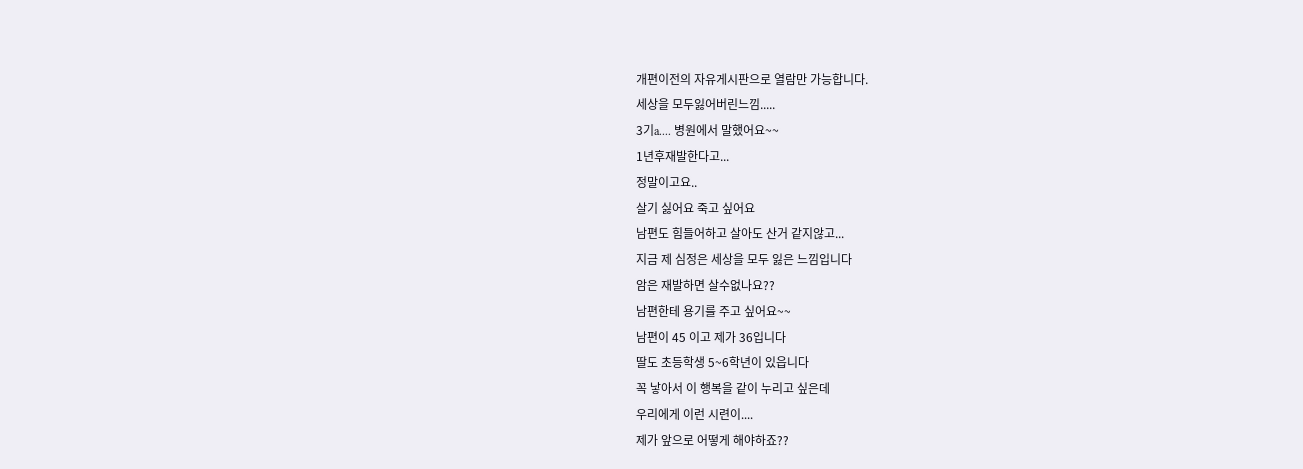개편이전의 자유게시판으로 열람만 가능합니다.
세상을 모두잃어버린느낌.....
3기a.... 병원에서 말했어요~~
1년후재발한다고...
정말이고요..
살기 싫어요 죽고 싶어요
남편도 힘들어하고 살아도 산거 같지않고...
지금 제 심정은 세상을 모두 잃은 느낌입니다
암은 재발하면 살수없나요??
남편한테 용기를 주고 싶어요~~
남편이 45 이고 제가 36입니다
딸도 초등학생 5~6학년이 있읍니다
꼭 낳아서 이 행복을 같이 누리고 싶은데
우리에게 이런 시련이....
제가 앞으로 어떻게 해야하죠??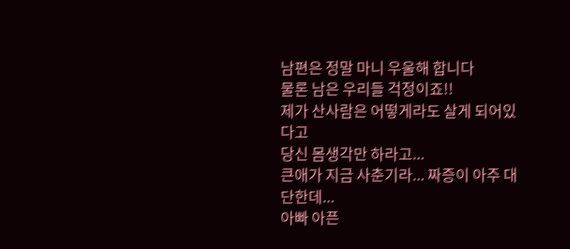남편은 정말 마니 우울해 합니다
물론 남은 우리들 걱정이죠!!
제가 산사람은 어떻게라도 살게 되어있다고
당신 몸생각만 하라고...
큰애가 지금 사춘기라... 짜증이 아주 대단한데...
아빠 아픈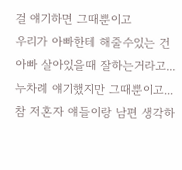걸 얘기하면 그때뿐이고
우리가 아빠한테 해줄수있는 건 아빠 살아있을때 잘하는거라고...
누차례 얘기했지만 그때뿐이고...
참 저혼자 얘들이랑 남편 생각하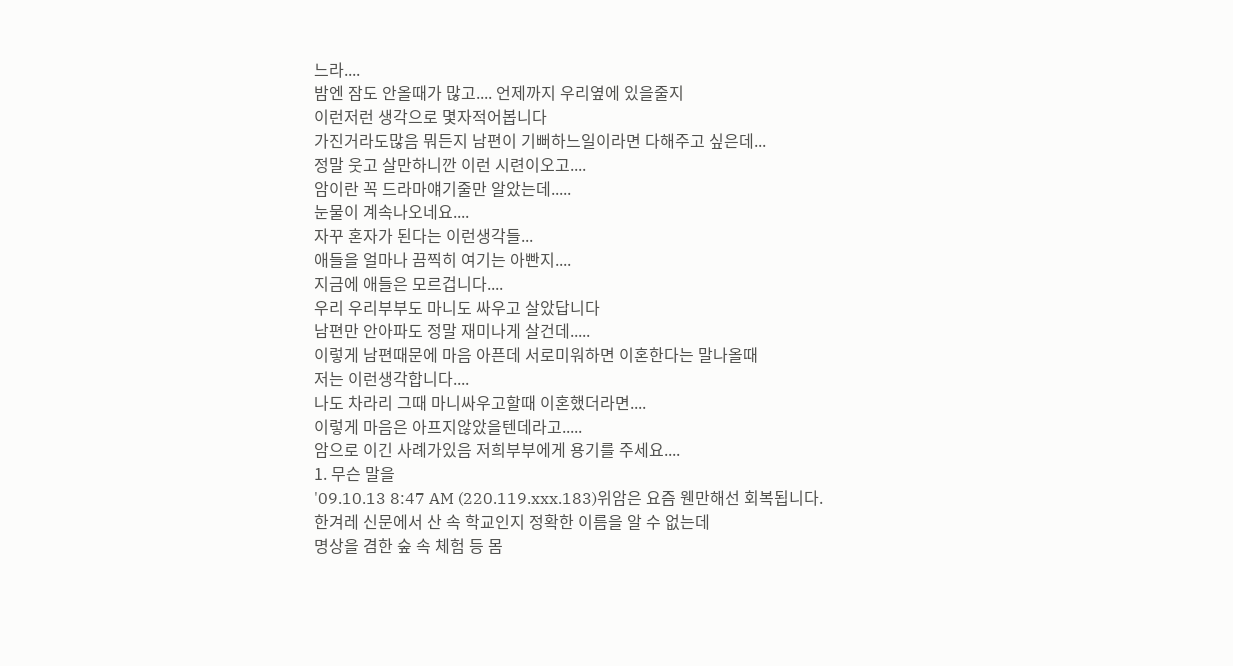느라....
밤엔 잠도 안올때가 많고.... 언제까지 우리옆에 있을줄지
이런저런 생각으로 몇자적어봅니다
가진거라도많음 뭐든지 남편이 기뻐하느일이라면 다해주고 싶은데...
정말 웃고 살만하니깐 이런 시련이오고....
암이란 꼭 드라마얘기줄만 알았는데.....
눈물이 계속나오네요....
자꾸 혼자가 된다는 이런생각들...
애들을 얼마나 끔찍히 여기는 아빤지....
지금에 애들은 모르겁니다....
우리 우리부부도 마니도 싸우고 살았답니다
남편만 안아파도 정말 재미나게 살건데.....
이렇게 남편때문에 마음 아픈데 서로미워하면 이혼한다는 말나올때
저는 이런생각합니다....
나도 차라리 그때 마니싸우고할때 이혼했더라면....
이렇게 마음은 아프지않았을텐데라고.....
암으로 이긴 사례가있음 저희부부에게 용기를 주세요....
1. 무슨 말을
'09.10.13 8:47 AM (220.119.xxx.183)위암은 요즘 웬만해선 회복됩니다.
한겨레 신문에서 산 속 학교인지 정확한 이름을 알 수 없는데
명상을 겸한 숲 속 체험 등 몸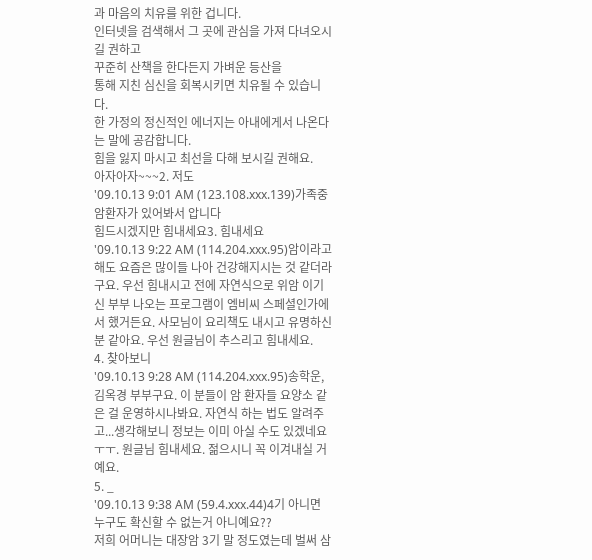과 마음의 치유를 위한 겁니다.
인터넷을 검색해서 그 곳에 관심을 가져 다녀오시길 권하고
꾸준히 산책을 한다든지 가벼운 등산을
통해 지친 심신을 회복시키면 치유될 수 있습니다.
한 가정의 정신적인 에너지는 아내에게서 나온다는 말에 공감합니다.
힘을 잃지 마시고 최선을 다해 보시길 권해요.
아자아자~~~2. 저도
'09.10.13 9:01 AM (123.108.xxx.139)가족중 암환자가 있어봐서 압니다
힘드시겠지만 힘내세요3. 힘내세요
'09.10.13 9:22 AM (114.204.xxx.95)암이라고 해도 요즘은 많이들 나아 건강해지시는 것 같더라구요. 우선 힘내시고 전에 자연식으로 위암 이기신 부부 나오는 프로그램이 엠비씨 스페셜인가에서 했거든요. 사모님이 요리책도 내시고 유명하신 분 같아요. 우선 원글님이 추스리고 힘내세요.
4. 찾아보니
'09.10.13 9:28 AM (114.204.xxx.95)송학운, 김옥경 부부구요. 이 분들이 암 환자들 요양소 같은 걸 운영하시나봐요. 자연식 하는 법도 알려주고...생각해보니 정보는 이미 아실 수도 있겠네요ㅜㅜ. 원글님 힘내세요. 젊으시니 꼭 이겨내실 거예요.
5. _
'09.10.13 9:38 AM (59.4.xxx.44)4기 아니면 누구도 확신할 수 없는거 아니예요??
저희 어머니는 대장암 3기 말 정도였는데 벌써 삼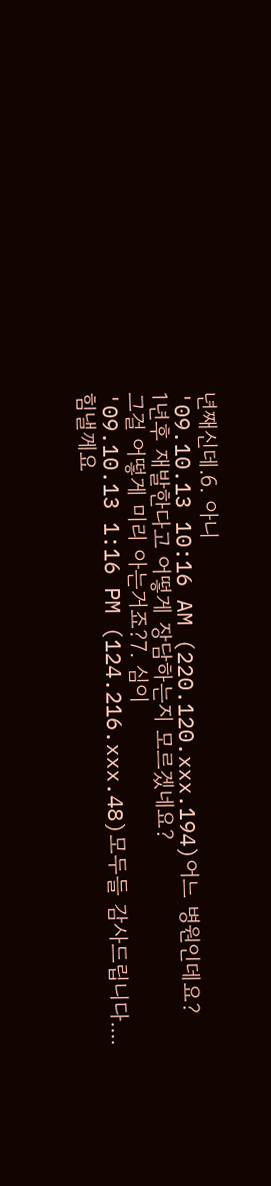년째신데.6. 아니
'09.10.13 10:16 AM (220.120.xxx.194)어느 병원인데요?
1년후 재발한다고 어떻게 장담하는지 모르겠네요?
그걸 어떻게 미리 아는거죠?7. 심이
'09.10.13 1:16 PM (124.216.xxx.48)모두들 감사드립니다....
힘낼께요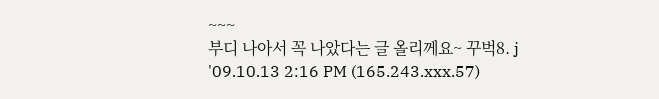~~~
부디 나아서 꼭 나았다는 글 올리께요~ 꾸벅8. j
'09.10.13 2:16 PM (165.243.xxx.57)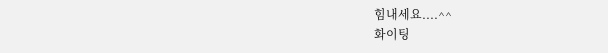힘내세요....^^
화이팅